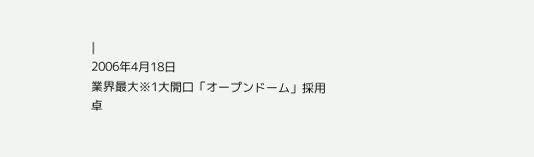|
2006年4月18日
業界最大※1大開口「オープンドーム」採用
卓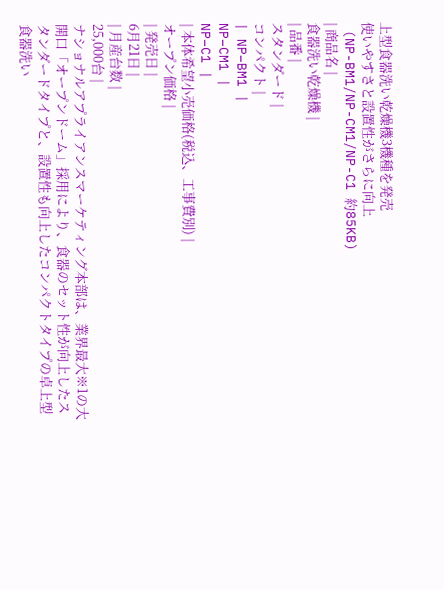上型食器洗い乾燥機3機種を発売
使いやすさと設置性がさらに向上
 (NP-BM1/NP-CM1/NP-C1 約85KB)
| 商品名 |
食器洗い乾燥機 |
| 品番 |
スタンダード |
コンパクト |
| NP−BM1 |
NP−CM1 |
NP−C1 |
| 本体希望小売価格(税込、工事費別) |
オープン価格 |
| 発売日 |
6月21日 |
| 月産台数 |
25,000台 |
ナショナルアプライアンスマーケティング本部は、業界最大※1の大開口「オープンドーム」採用により、食器のセット性が向上したスタンダードタイプと、設置性も向上したコンパクトタイプの卓上型食器洗い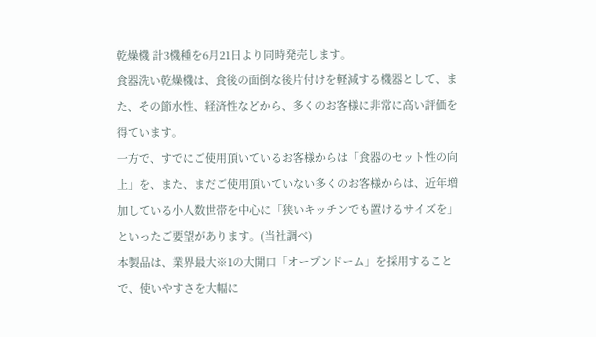乾燥機 計3機種を6月21日より同時発売します。
食器洗い乾燥機は、食後の面倒な後片付けを軽減する機器として、また、その節水性、経済性などから、多くのお客様に非常に高い評価を得ています。
一方で、すでにご使用頂いているお客様からは「食器のセット性の向上」を、また、まだご使用頂いていない多くのお客様からは、近年増加している小人数世帯を中心に「狭いキッチンでも置けるサイズを」といったご要望があります。(当社調べ)
本製品は、業界最大※1の大開口「オープンドーム」を採用することで、使いやすさを大幅に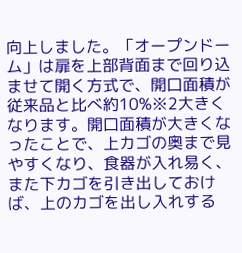向上しました。「オープンドーム」は扉を上部背面まで回り込ませて開く方式で、開口面積が従来品と比べ約10%※2大きくなります。開口面積が大きくなったことで、上カゴの奥まで見やすくなり、食器が入れ易く、また下カゴを引き出しておけば、上のカゴを出し入れする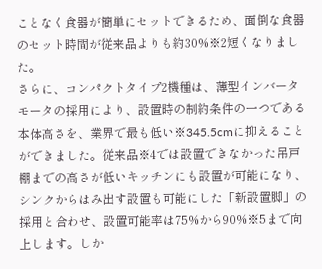ことなく食器が簡単にセットできるため、面倒な食器のセット時間が従来品よりも約30%※2短くなりました。
さらに、コンパクトタイプ2機種は、薄型インバータモータの採用により、設置時の制約条件の一つである本体高さを、業界で最も低い※345.5cmに抑えることができました。従来品※4では設置できなかった吊戸棚までの高さが低いキッチンにも設置が可能になり、 シンクからはみ出す設置も可能にした「新設置脚」の採用と合わせ、設置可能率は75%から90%※5まで向上します。しか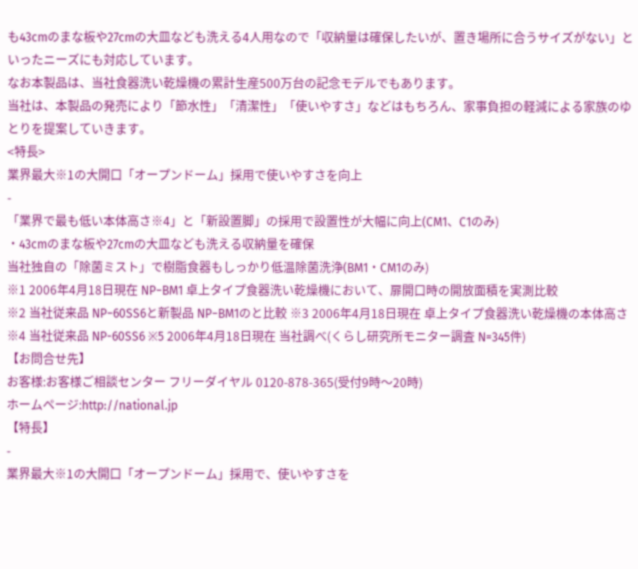も43cmのまな板や27cmの大皿なども洗える4人用なので「収納量は確保したいが、置き場所に合うサイズがない」といったニーズにも対応しています。
なお本製品は、当社食器洗い乾燥機の累計生産500万台の記念モデルでもあります。
当社は、本製品の発売により「節水性」「清潔性」「使いやすさ」などはもちろん、家事負担の軽減による家族のゆとりを提案していきます。
<特長>
業界最大※1の大開口「オープンドーム」採用で使いやすさを向上
-
「業界で最も低い本体高さ※4」と「新設置脚」の採用で設置性が大幅に向上(CM1、C1のみ)
・43cmのまな板や27cmの大皿なども洗える収納量を確保
当社独自の「除菌ミスト」で樹脂食器もしっかり低温除菌洗浄(BM1・CM1のみ)
※1 2006年4月18日現在 NP−BM1 卓上タイプ食器洗い乾燥機において、扉開口時の開放面積を実測比較
※2 当社従来品 NP−60SS6と新製品 NP−BM1のと比較 ※3 2006年4月18日現在 卓上タイプ食器洗い乾燥機の本体高さ
※4 当社従来品 NP-60SS6 ※5 2006年4月18日現在 当社調べ(くらし研究所モニター調査 N=345件)
【お問合せ先】
お客様:お客様ご相談センター フリーダイヤル 0120-878-365(受付9時〜20時)
ホームページ:http://national.jp
【特長】
-
業界最大※1の大開口「オープンドーム」採用で、使いやすさを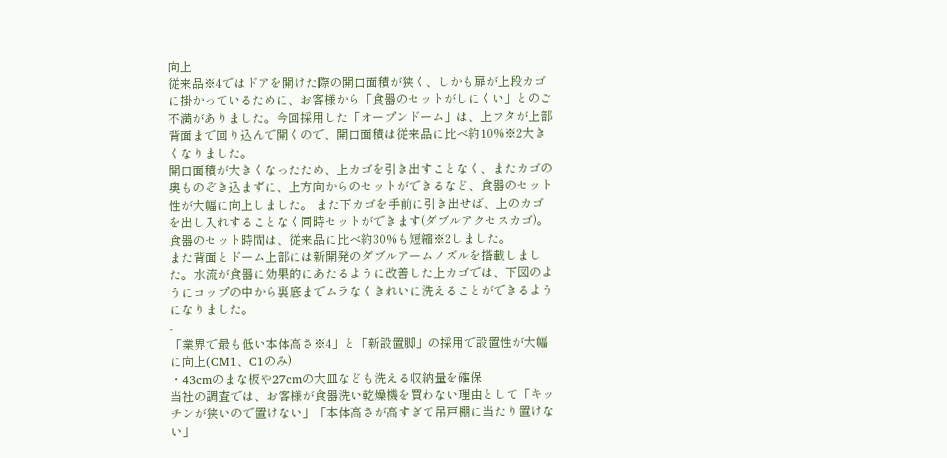向上
従来品※4ではドアを開けた際の開口面積が狭く、しかも扉が上段カゴに掛かっているために、お客様から「食器のセットがしにくい」とのご不満がありました。今回採用した「オープンドーム」は、上フタが上部背面まで回り込んで開くので、開口面積は従来品に比べ約10%※2大きくなりました。
開口面積が大きくなったため、上カゴを引き出すことなく、またカゴの奥ものぞき込まずに、上方向からのセットができるなど、食器のセット性が大幅に向上しました。 また下カゴを手前に引き出せば、上のカゴを出し入れすることなく同時セットができます(ダブルアクセスカゴ)。食器のセット時間は、従来品に比べ約30%も短縮※2しました。
また背面とドーム上部には新開発のダブルアームノズルを搭載しました。水流が食器に効果的にあたるように改善した上カゴでは、下図のようにコップの中から裏底までムラなくきれいに洗えることができるようになりました。
-
「業界で最も低い本体高さ※4」と「新設置脚」の採用で設置性が大幅に向上(CM1、C1のみ)
・43cmのまな板や27cmの大皿なども洗える収納量を確保
当社の調査では、お客様が食器洗い乾燥機を買わない理由として「キッチンが狭いので置けない」「本体高さが高すぎて吊戸棚に当たり置けない」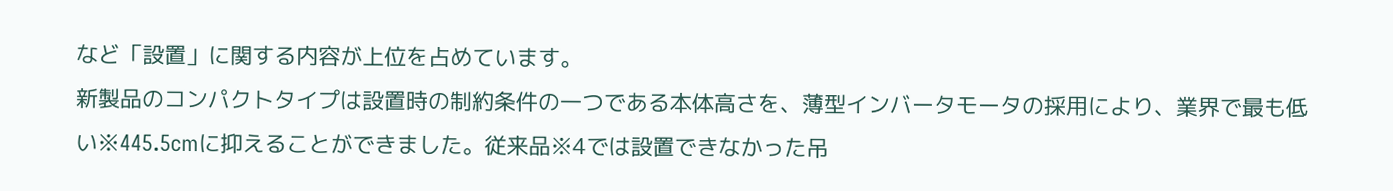など「設置」に関する内容が上位を占めています。
新製品のコンパクトタイプは設置時の制約条件の一つである本体高さを、薄型インバータモータの採用により、業界で最も低い※445.5cmに抑えることができました。従来品※4では設置できなかった吊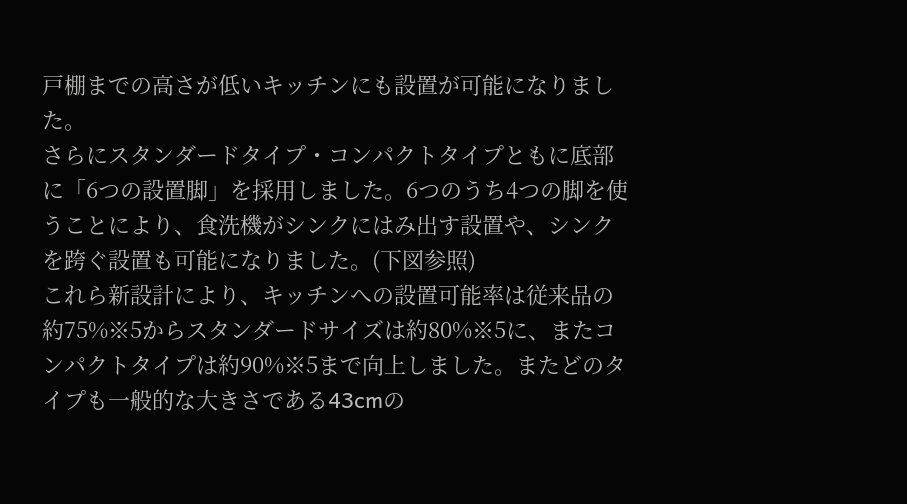戸棚までの高さが低いキッチンにも設置が可能になりました。
さらにスタンダードタイプ・コンパクトタイプともに底部に「6つの設置脚」を採用しました。6つのうち4つの脚を使うことにより、食洗機がシンクにはみ出す設置や、シンクを跨ぐ設置も可能になりました。(下図参照)
これら新設計により、キッチンへの設置可能率は従来品の約75%※5からスタンダードサイズは約80%※5に、またコンパクトタイプは約90%※5まで向上しました。またどのタイプも一般的な大きさである43cmの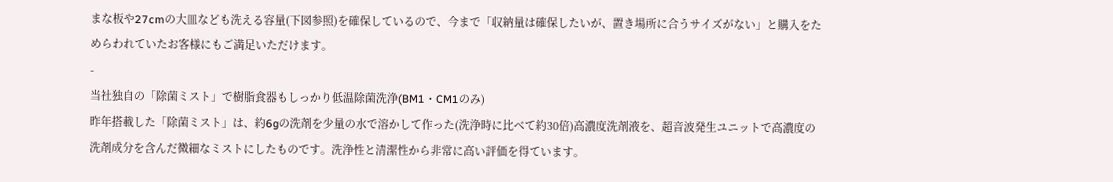まな板や27cmの大皿なども洗える容量(下図参照)を確保しているので、今まで「収納量は確保したいが、置き場所に合うサイズがない」と購入をためらわれていたお客様にもご満足いただけます。
-
当社独自の「除菌ミスト」で樹脂食器もしっかり低温除菌洗浄(BM1・CM1のみ)
昨年搭載した「除菌ミスト」は、約6gの洗剤を少量の水で溶かして作った(洗浄時に比べて約30倍)高濃度洗剤液を、超音波発生ユニットで高濃度の洗剤成分を含んだ微細なミストにしたものです。洗浄性と清潔性から非常に高い評価を得ています。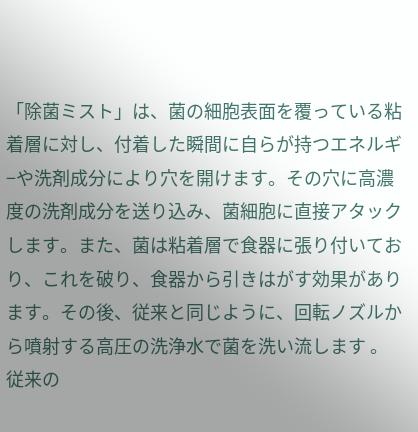「除菌ミスト」は、菌の細胞表面を覆っている粘着層に対し、付着した瞬間に自らが持つエネルギ−や洗剤成分により穴を開けます。その穴に高濃度の洗剤成分を送り込み、菌細胞に直接アタックします。また、菌は粘着層で食器に張り付いており、これを破り、食器から引きはがす効果があります。その後、従来と同じように、回転ノズルから噴射する高圧の洗浄水で菌を洗い流します 。
従来の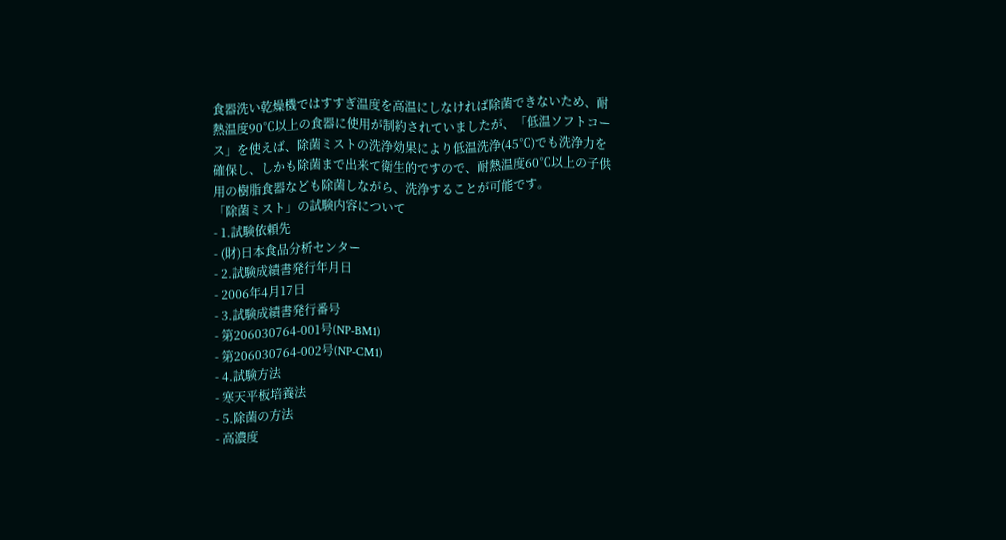食器洗い乾燥機ではすすぎ温度を高温にしなければ除菌できないため、耐熱温度90℃以上の食器に使用が制約されていましたが、「低温ソフトコース」を使えば、除菌ミストの洗浄効果により低温洗浄(45℃)でも洗浄力を確保し、しかも除菌まで出来て衛生的ですので、耐熱温度60℃以上の子供用の樹脂食器なども除菌しながら、洗浄することが可能です。
「除菌ミスト」の試験内容について
- 1.試験依頼先
- (財)日本食品分析センター
- 2.試験成績書発行年月日
- 2006年4月17日
- 3.試験成績書発行番号
- 第206030764-001号(NP-BM1)
- 第206030764-002号(NP-CM1)
- 4.試験方法
- 寒天平板培養法
- 5.除菌の方法
- 高濃度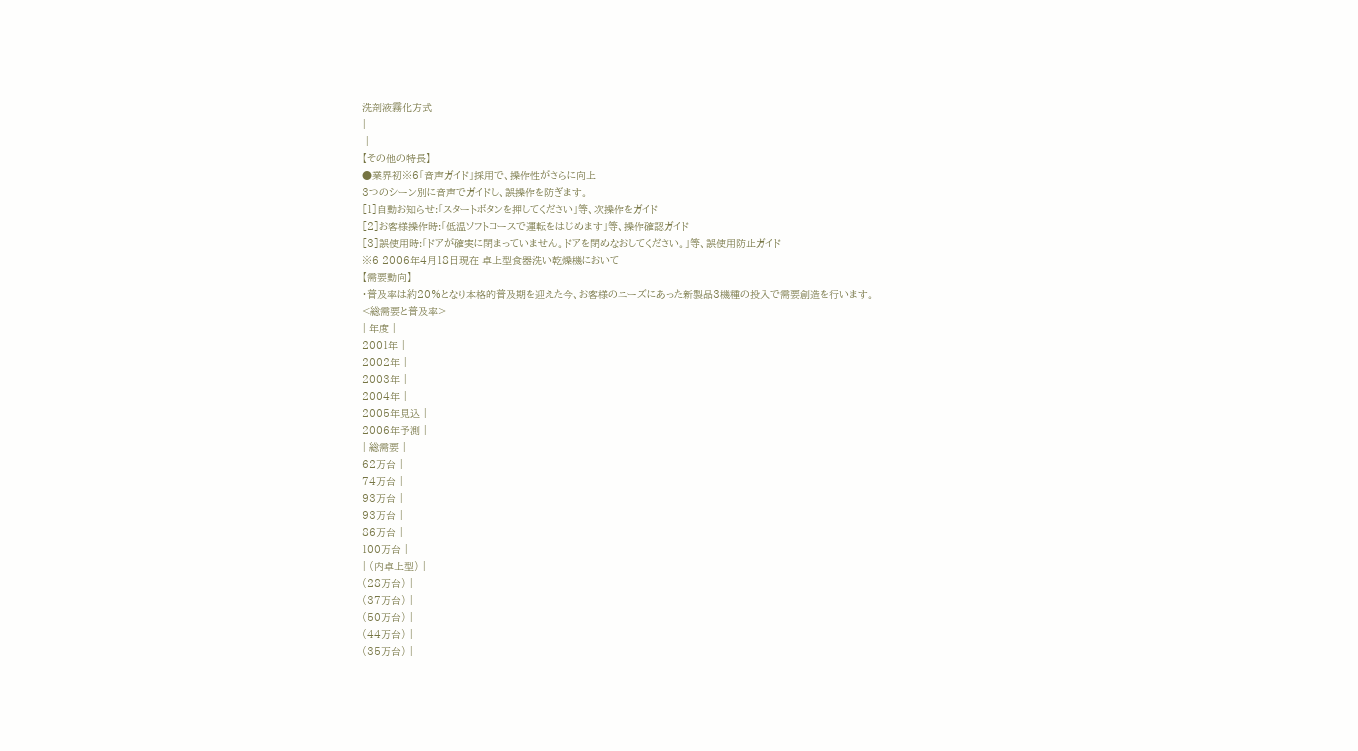洗剤液霧化方式
|
 |
【その他の特長】
●業界初※6「音声ガイド」採用で、操作性がさらに向上
3つのシーン別に音声でガイドし、誤操作を防ぎます。
[1]自動お知らせ:「スタートボタンを押してください」等、次操作をガイド
[2]お客様操作時:「低温ソフトコースで運転をはじめます」等、操作確認ガイド
[3]誤使用時:「ドアが確実に閉まっていません。ドアを閉めなおしてください。」等、誤使用防止ガイド
※6 2006年4月18日現在 卓上型食器洗い乾燥機において
【需要動向】
・普及率は約20%となり本格的普及期を迎えた今、お客様のニーズにあった新製品3機種の投入で需要創造を行います。
<総需要と普及率>
| 年度 |
2001年 |
2002年 |
2003年 |
2004年 |
2005年見込 |
2006年予測 |
| 総需要 |
62万台 |
74万台 |
93万台 |
93万台 |
86万台 |
100万台 |
| (内卓上型) |
(28万台) |
(37万台) |
(50万台) |
(44万台) |
(35万台) |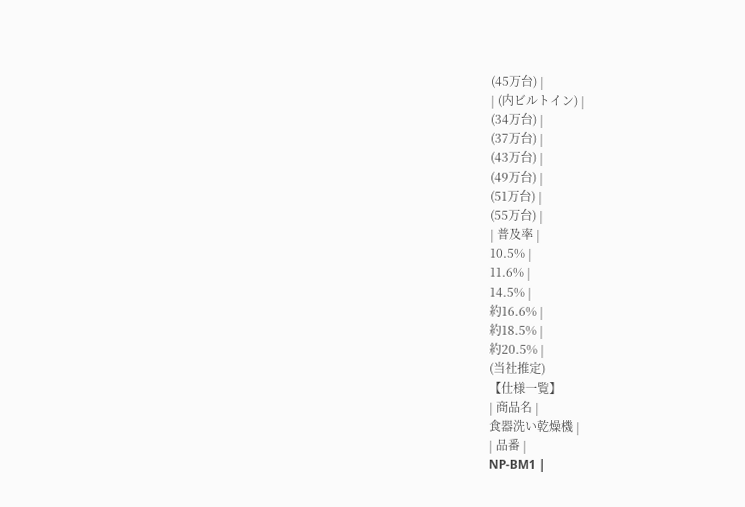(45万台) |
| (内ビルトイン) |
(34万台) |
(37万台) |
(43万台) |
(49万台) |
(51万台) |
(55万台) |
| 普及率 |
10.5% |
11.6% |
14.5% |
約16.6% |
約18.5% |
約20.5% |
(当社推定)
【仕様一覧】
| 商品名 |
食器洗い乾燥機 |
| 品番 |
NP-BM1 |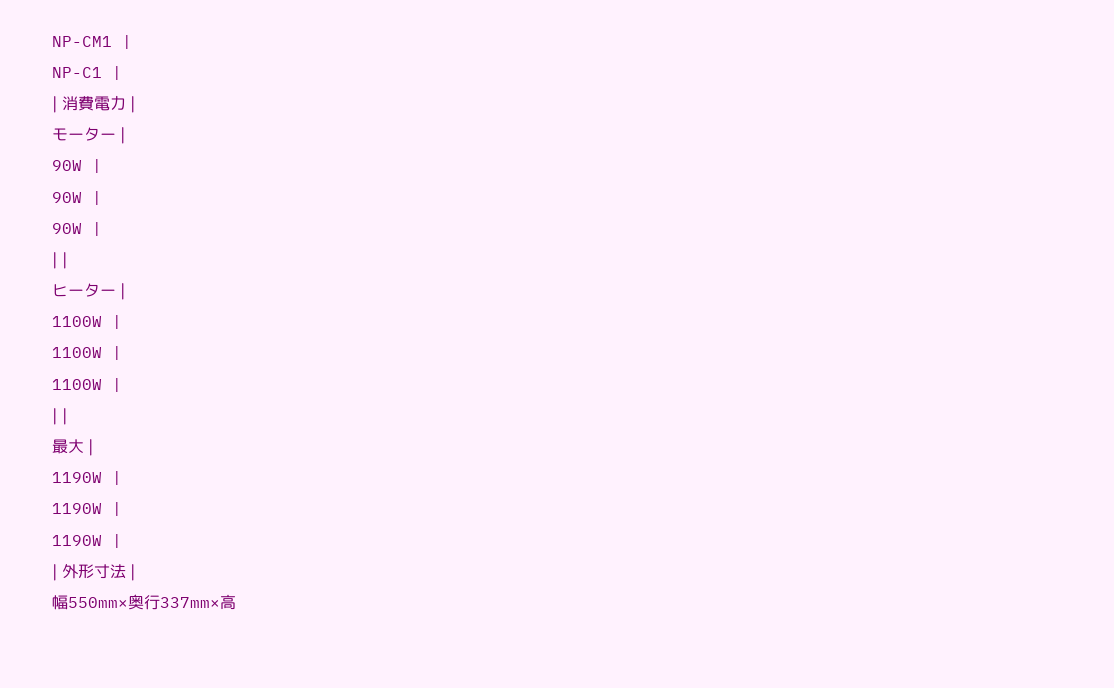NP-CM1 |
NP-C1 |
| 消費電力 |
モーター |
90W |
90W |
90W |
| |
ヒーター |
1100W |
1100W |
1100W |
| |
最大 |
1190W |
1190W |
1190W |
| 外形寸法 |
幅550mm×奥行337mm×高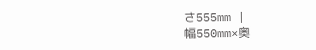さ555mm |
幅550mm×奥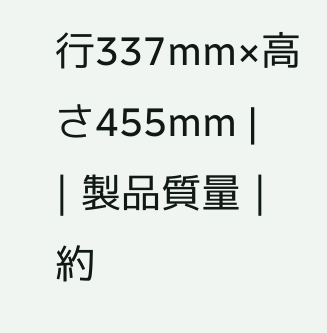行337mm×高さ455mm |
| 製品質量 |
約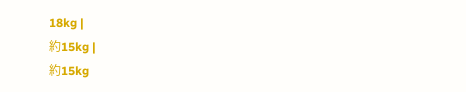18kg |
約15kg |
約15kg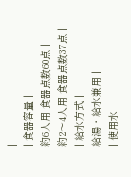|
| 食器容量 |
約6人用 食器点数60点 |
約2〜4人用 食器点数37点 |
| 給水方式 |
給湯・給水兼用 |
| 使用水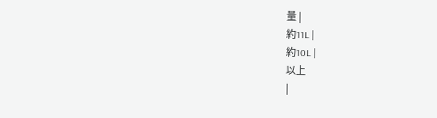量 |
約11L |
約10L |
以上
|